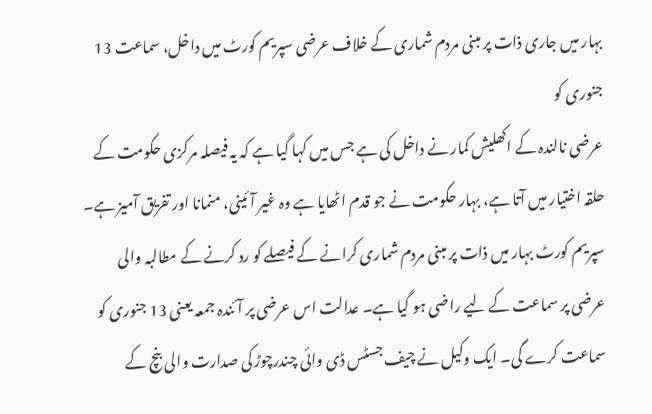بہار میں جاری ذات پر مبنی مردم شماری کے خلاف عرضی سپریم کورٹ میں داخل، سماعت 13 جنوری کو
عرضی نالندہ کے اکھلیش کمار نے داخل کی ہے جس میں کہا گیا ہے کہ یہ فیصلہ مرکزی حکومت کے حلقہ اختیار میں آتا ہے، بہار حکومت نے جو قدم اٹھایا ہے وہ غیر آئینی، منمانا اور تفریق آمیز ہے۔
سپریم کورٹ بہار میں ذات پر مبنی مردم شماری کرانے کے فیصلے کو رد کرنے کے مطالبہ والی عرضی پر سماعت کے لیے راضی ہو گیا ہے۔ عدالت اس عرضی پر آئندہ جمعہ یعنی 13 جنوری کو سماعت کرے گی۔ ایک وکیل نے چیف جسٹس ڈی وائی چندرچوڑ کی صدارت والی بنچ کے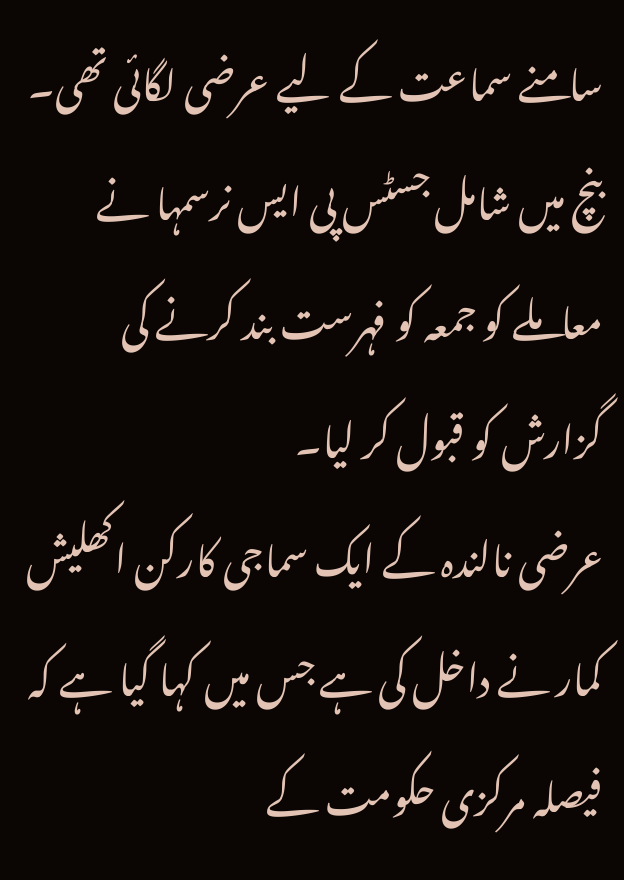سامنے سماعت کے لیے عرضی لگائی تھی۔ بنچ میں شامل جسٹس پی ایس نرسمہا نے معاملے کو جمعہ کو فہرست بند کرنے کی گزارش کو قبول کر لیا۔
عرضی نالندہ کے ایک سماجی کارکن اکھلیش کمار نے داخل کی ہے جس میں کہا گیا ہے کہ فیصلہ مرکزی حکومت کے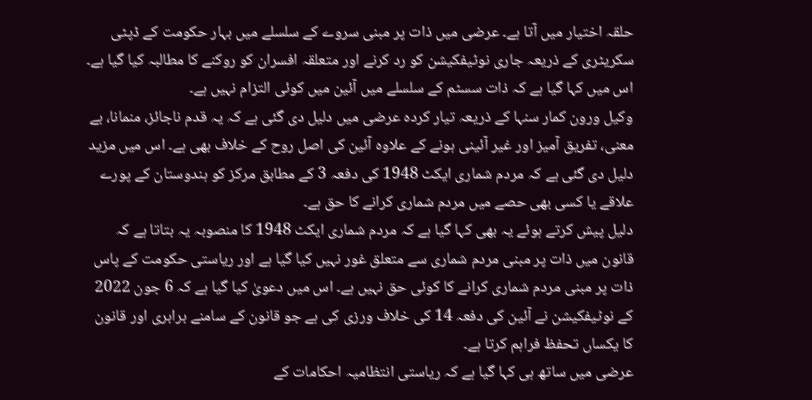حلقہ اختیار میں آتا ہے۔ عرضی میں ذات پر مبنی سروے کے سلسلے میں بہار حکومت کے ڈپٹی سکریٹری کے ذریعہ جاری نوٹیفکیشن کو رد کرنے اور متعلقہ افسران کو روکنے کا مطالبہ کیا گیا ہے۔ اس میں کہا گیا ہے کہ ذات سسٹم کے سلسلے میں آئین میں کوئی التزام نہیں ہے۔
وکیل ورون کمار سنہا کے ذریعہ تیار کردہ عرضی میں دلیل دی گئی ہے کہ یہ قدم ناجائز، منمانا، بے معنی، تفریق آمیز اور غیر آئینی ہونے کے علاوہ آئین کی اصل روح کے خلاف بھی ہے۔ اس میں مزید دلیل دی گئی ہے کہ مردم شماری ایکٹ 1948 کی دفعہ 3 کے مطابق مرکز کو ہندوستان کے پورے علاقے یا کسی بھی حصے میں مردم شماری کرانے کا حق ہے۔
دلیل پیش کرتے ہوئے یہ بھی کہا گیا ہے کہ مردم شماری ایکٹ 1948 کا منصوبہ یہ بتاتا ہے کہ قانون میں ذات پر مبنی مردم شماری سے متعلق غور نہیں کیا گیا ہے اور ریاستی حکومت کے پاس ذات پر مبنی مردم شماری کرانے کا کوئی حق نہیں ہے۔ اس میں دعویٰ کیا گیا ہے کہ 6 جون 2022 کے نوٹیفکیشن نے آئین کی دفعہ 14 کی خلاف ورزی کی ہے جو قانون کے سامنے برابری اور قانون کا یکساں تحفظ فراہم کرتا ہے۔
عرضی میں ساتھ ہی کہا گیا ہے کہ ریاستی انتظامیہ احکامات کے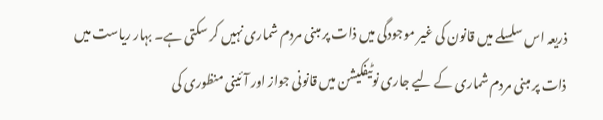ذریعہ اس سلسلے میں قانون کی غیر موجودگی میں ذات پر مبنی مردم شماری نہیں کر سکتی ہے۔ بہار ریاست میں ذات پر مبنی مردم شماری کے لیے جاری نوٹیفکیشن میں قانونی جواز اور آئینی منظوری کی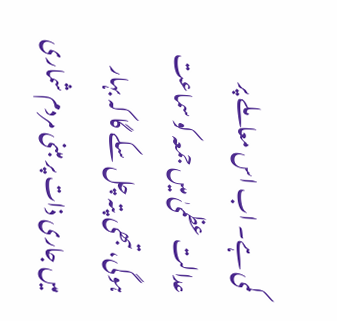کمی ہے۔ اب اس معاملے پر عدالت عظمیٰ میں جمعہ کو سماعت ہوگی، تبھی پتہ چل سکے گا کہ بہار میں جاری ذات پر مبنی مردم شماری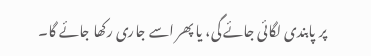پر پابندی لگائی جائے گی، یا پھر اسے جاری رکھا جائے گا۔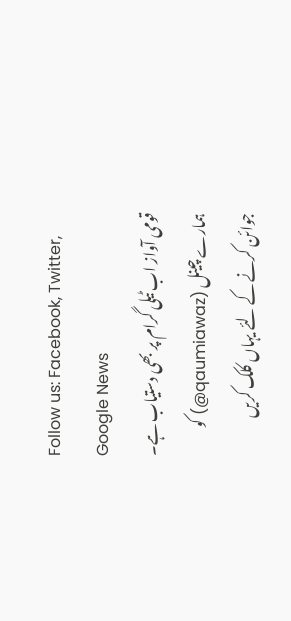Follow us: Facebook, Twitter, Google News
قومی آواز اب ٹیلی گرام پر بھی دستیاب ہے۔ ہمارے چینل (qaumiawaz@) کو جوائن کرنے کے لئے یہاں کلک کریں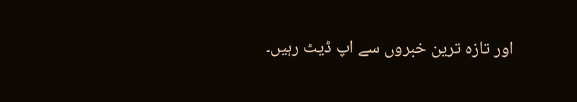اور تازہ ترین خبروں سے اپ ڈیٹ رہیں۔